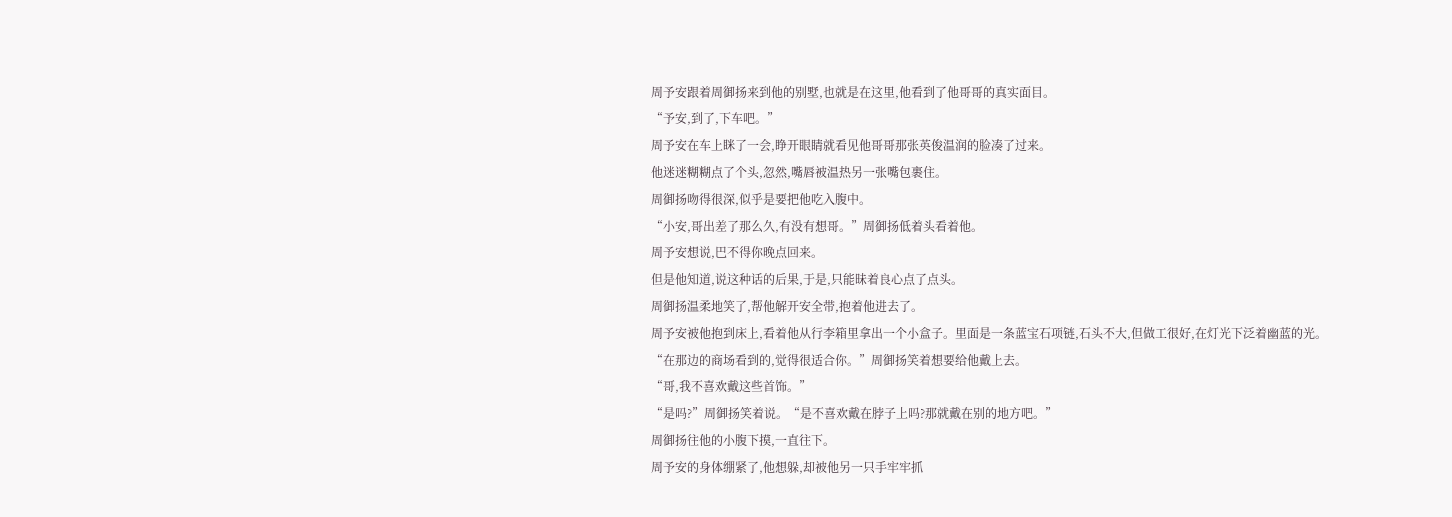周予安跟着周御扬来到他的别墅,也就是在这里,他看到了他哥哥的真实面目。
“予安,到了,下车吧。”
周予安在车上眯了一会,睁开眼睛就看见他哥哥那张英俊温润的脸凑了过来。
他迷迷糊糊点了个头,忽然,嘴唇被温热另一张嘴包裹住。
周御扬吻得很深,似乎是要把他吃入腹中。
“小安,哥出差了那么久,有没有想哥。”周御扬低着头看着他。
周予安想说,巴不得你晚点回来。
但是他知道,说这种话的后果,于是,只能昧着良心点了点头。
周御扬温柔地笑了,帮他解开安全带,抱着他进去了。
周予安被他抱到床上,看着他从行李箱里拿出一个小盒子。里面是一条蓝宝石项链,石头不大,但做工很好,在灯光下泛着幽蓝的光。
“在那边的商场看到的,觉得很适合你。”周御扬笑着想要给他戴上去。
“哥,我不喜欢戴这些首饰。”
“是吗?”周御扬笑着说。“是不喜欢戴在脖子上吗?那就戴在别的地方吧。”
周御扬往他的小腹下摸,一直往下。
周予安的身体绷紧了,他想躲,却被他另一只手牢牢抓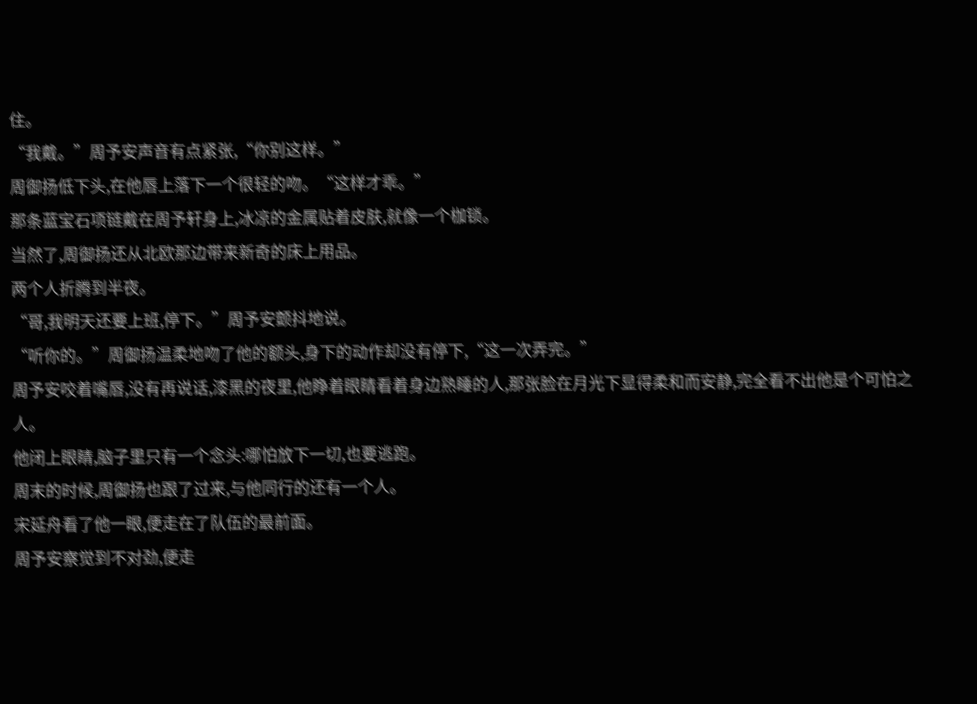住。
“我戴。”周予安声音有点紧张,“你别这样。”
周御扬低下头,在他唇上落下一个很轻的吻。“这样才乖。”
那条蓝宝石项链戴在周予轩身上,冰凉的金属贴着皮肤,就像一个枷锁。
当然了,周御扬还从北欧那边带来新奇的床上用品。
两个人折腾到半夜。
“哥,我明天还要上班,停下。”周予安颤抖地说。
“听你的。”周御扬温柔地吻了他的额头,身下的动作却没有停下,“这一次弄完。”
周予安咬着嘴唇,没有再说话,漆黑的夜里,他睁着眼睛看着身边熟睡的人,那张脸在月光下显得柔和而安静,完全看不出他是个可怕之人。
他闭上眼睛,脑子里只有一个念头:哪怕放下一切,也要逃跑。
周末的时候,周御扬也跟了过来,与他同行的还有一个人。
宋延舟看了他一眼,便走在了队伍的最前面。
周予安察觉到不对劲,便走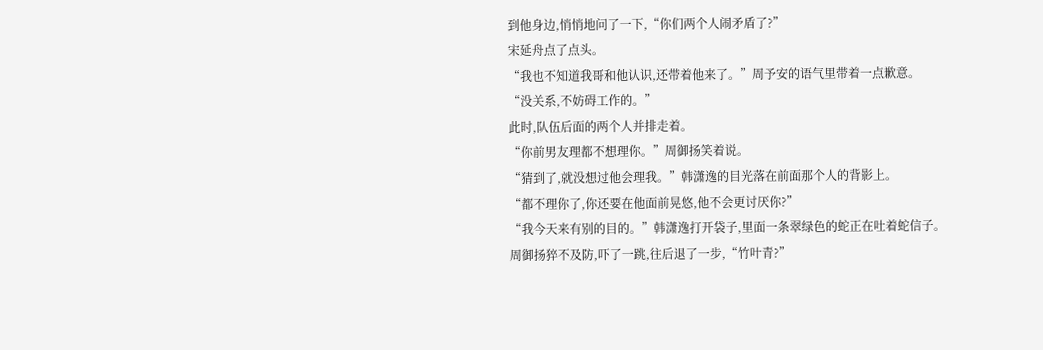到他身边,悄悄地问了一下,“你们两个人闹矛盾了?”
宋延舟点了点头。
“我也不知道我哥和他认识,还带着他来了。”周予安的语气里带着一点歉意。
“没关系,不妨碍工作的。”
此时,队伍后面的两个人并排走着。
“你前男友理都不想理你。”周御扬笑着说。
“猜到了,就没想过他会理我。”韩潇逸的目光落在前面那个人的背影上。
“都不理你了,你还要在他面前晃悠,他不会更讨厌你?”
“我今天来有别的目的。”韩潇逸打开袋子,里面一条翠绿色的蛇正在吐着蛇信子。
周御扬猝不及防,吓了一跳,往后退了一步,“竹叶青?”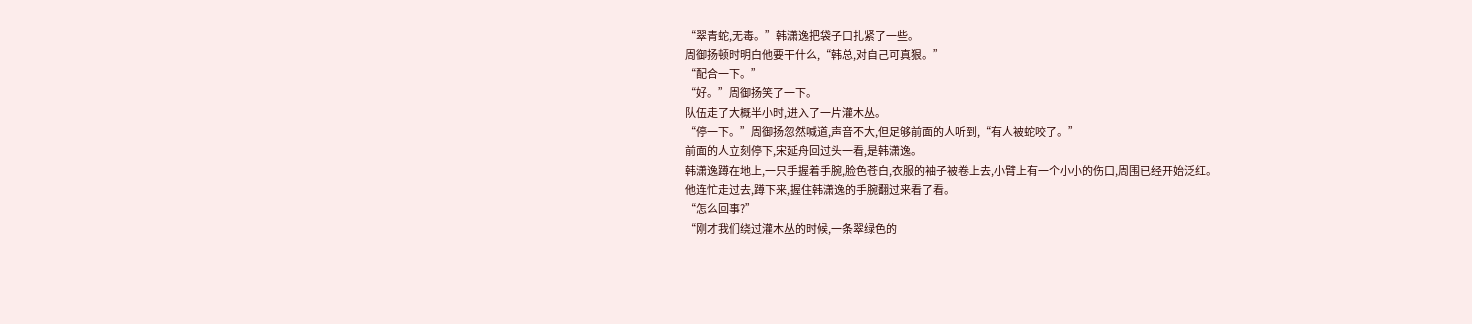“翠青蛇,无毒。”韩潇逸把袋子口扎紧了一些。
周御扬顿时明白他要干什么,“韩总,对自己可真狠。”
“配合一下。”
“好。”周御扬笑了一下。
队伍走了大概半小时,进入了一片灌木丛。
“停一下。”周御扬忽然喊道,声音不大,但足够前面的人听到,“有人被蛇咬了。”
前面的人立刻停下,宋延舟回过头一看,是韩潇逸。
韩潇逸蹲在地上,一只手握着手腕,脸色苍白,衣服的袖子被卷上去,小臂上有一个小小的伤口,周围已经开始泛红。
他连忙走过去,蹲下来,握住韩潇逸的手腕翻过来看了看。
“怎么回事?”
“刚才我们绕过灌木丛的时候,一条翠绿色的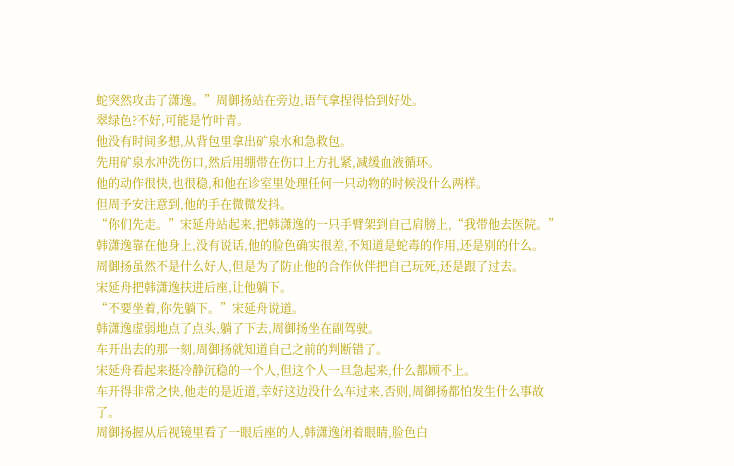蛇突然攻击了潇逸。”周御扬站在旁边,语气拿捏得恰到好处。
翠绿色?不好,可能是竹叶青。
他没有时间多想,从背包里拿出矿泉水和急救包。
先用矿泉水冲洗伤口,然后用绷带在伤口上方扎紧,减缓血液循环。
他的动作很快,也很稳,和他在诊室里处理任何一只动物的时候没什么两样。
但周予安注意到,他的手在微微发抖。
“你们先走。”宋延舟站起来,把韩潇逸的一只手臂架到自己肩膀上,“我带他去医院。”
韩潇逸靠在他身上,没有说话,他的脸色确实很差,不知道是蛇毒的作用,还是别的什么。
周御扬虽然不是什么好人,但是为了防止他的合作伙伴把自己玩死,还是跟了过去。
宋延舟把韩潇逸扶进后座,让他躺下。
“不要坐着,你先躺下。”宋延舟说道。
韩潇逸虚弱地点了点头,躺了下去,周御扬坐在副驾驶。
车开出去的那一刻,周御扬就知道自己之前的判断错了。
宋延舟看起来挺冷静沉稳的一个人,但这个人一旦急起来,什么都顾不上。
车开得非常之快,他走的是近道,幸好这边没什么车过来,否则,周御扬都怕发生什么事故了。
周御扬握从后视镜里看了一眼后座的人,韩潇逸闭着眼睛,脸色白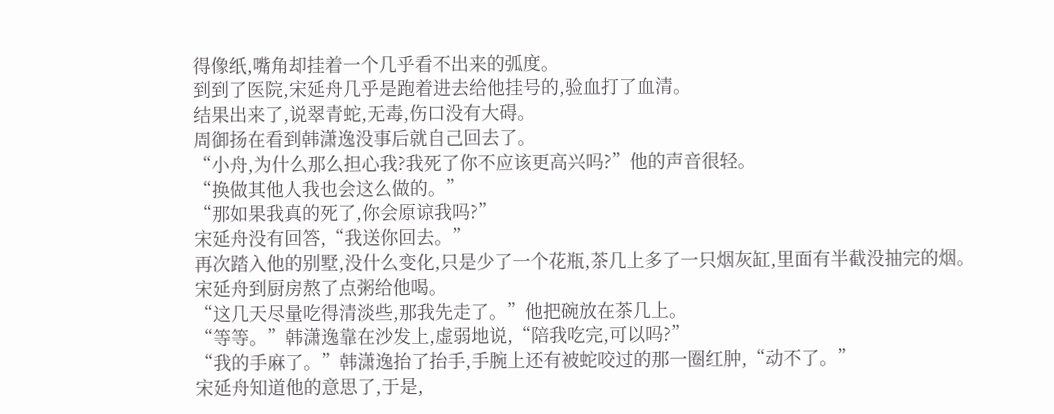得像纸,嘴角却挂着一个几乎看不出来的弧度。
到到了医院,宋延舟几乎是跑着进去给他挂号的,验血打了血清。
结果出来了,说翠青蛇,无毒,伤口没有大碍。
周御扬在看到韩潇逸没事后就自己回去了。
“小舟,为什么那么担心我?我死了你不应该更高兴吗?”他的声音很轻。
“换做其他人我也会这么做的。”
“那如果我真的死了,你会原谅我吗?”
宋延舟没有回答,“我送你回去。”
再次踏入他的别墅,没什么变化,只是少了一个花瓶,茶几上多了一只烟灰缸,里面有半截没抽完的烟。
宋延舟到厨房熬了点粥给他喝。
“这几天尽量吃得清淡些,那我先走了。”他把碗放在茶几上。
“等等。”韩潇逸靠在沙发上,虚弱地说,“陪我吃完,可以吗?”
“我的手麻了。”韩潇逸抬了抬手,手腕上还有被蛇咬过的那一圈红肿,“动不了。”
宋延舟知道他的意思了,于是,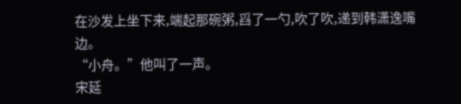在沙发上坐下来,端起那碗粥,舀了一勺,吹了吹,递到韩潇逸嘴边。
“小舟。”他叫了一声。
宋延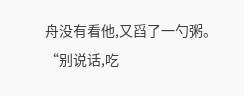舟没有看他,又舀了一勺粥。
“别说话,吃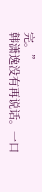完。”
韩潇逸没有再说话。一口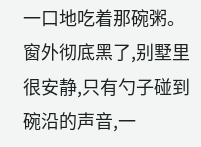一口地吃着那碗粥。
窗外彻底黑了,别墅里很安静,只有勺子碰到碗沿的声音,一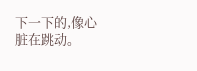下一下的,像心脏在跳动。